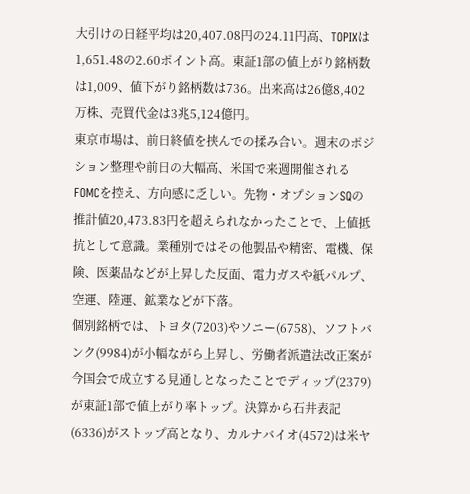大引けの日経平均は20,407.08円の24.11円高、TOPIXは1,651.48の2.60ポイント高。東証1部の値上がり銘柄数は1,009、値下がり銘柄数は736。出来高は26億8,402万株、売買代金は3兆5,124億円。
東京市場は、前日終値を挟んでの揉み合い。週末のポジション整理や前日の大幅高、米国で来週開催されるFOMCを控え、方向感に乏しい。先物・オプションSQの推計値20,473.83円を超えられなかったことで、上値抵抗として意識。業種別ではその他製品や精密、電機、保険、医薬品などが上昇した反面、電力ガスや紙パルプ、空運、陸運、鉱業などが下落。
個別銘柄では、トヨタ(7203)やソニー(6758)、ソフトバンク(9984)が小幅ながら上昇し、労働者派遣法改正案が今国会で成立する見通しとなったことでディップ(2379)が東証1部で値上がり率トップ。決算から石井表記(6336)がストップ高となり、カルナバイオ(4572)は米ヤ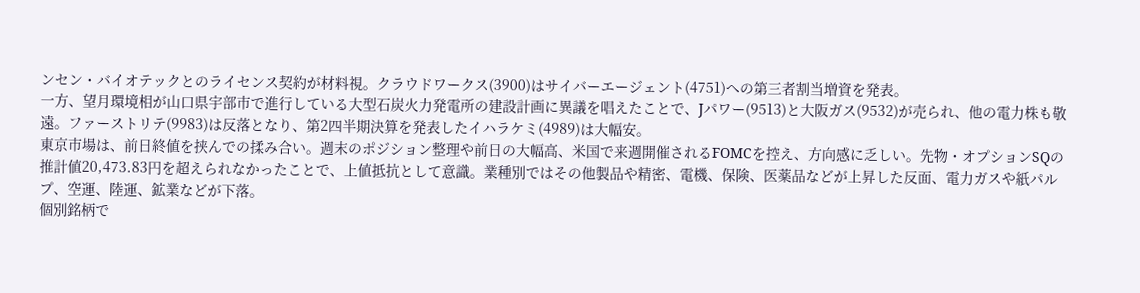ンセン・バイオテックとのライセンス契約が材料視。クラウドワークス(3900)はサイバーエージェント(4751)への第三者割当増資を発表。
一方、望月環境相が山口県宇部市で進行している大型石炭火力発電所の建設計画に異議を唱えたことで、Jパワー(9513)と大阪ガス(9532)が売られ、他の電力株も敬遠。ファーストリテ(9983)は反落となり、第2四半期決算を発表したイハラケミ(4989)は大幅安。
東京市場は、前日終値を挟んでの揉み合い。週末のポジション整理や前日の大幅高、米国で来週開催されるFOMCを控え、方向感に乏しい。先物・オプションSQの推計値20,473.83円を超えられなかったことで、上値抵抗として意識。業種別ではその他製品や精密、電機、保険、医薬品などが上昇した反面、電力ガスや紙パルプ、空運、陸運、鉱業などが下落。
個別銘柄で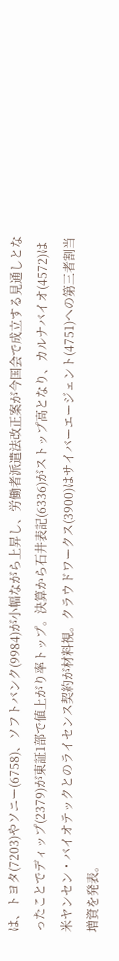は、トヨタ(7203)やソニー(6758)、ソフトバンク(9984)が小幅ながら上昇し、労働者派遣法改正案が今国会で成立する見通しとなったことでディップ(2379)が東証1部で値上がり率トップ。決算から石井表記(6336)がストップ高となり、カルナバイオ(4572)は米ヤンセン・バイオテックとのライセンス契約が材料視。クラウドワークス(3900)はサイバーエージェント(4751)への第三者割当増資を発表。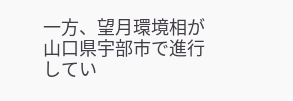一方、望月環境相が山口県宇部市で進行してい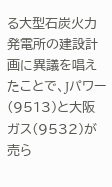る大型石炭火力発電所の建設計画に異議を唱えたことで、Jパワー(9513)と大阪ガス(9532)が売ら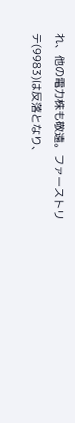れ、他の電力株も敬遠。ファーストリテ(9983)は反落となり、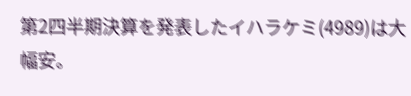第2四半期決算を発表したイハラケミ(4989)は大幅安。